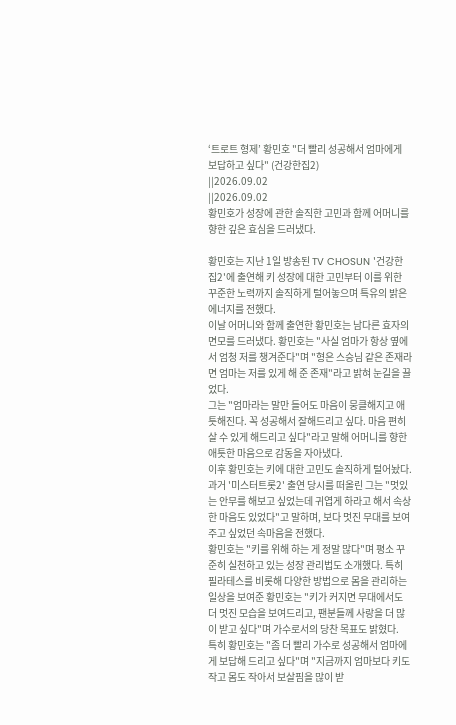‘트로트 형제’ 황민호 "더 빨리 성공해서 엄마에게 보답하고 싶다" (건강한집2)
||2026.09.02
||2026.09.02
황민호가 성장에 관한 솔직한 고민과 함께 어머니를 향한 깊은 효심을 드러냈다.

황민호는 지난 1일 방송된 TV CHOSUN '건강한 집2'에 출연해 키 성장에 대한 고민부터 이를 위한 꾸준한 노력까지 솔직하게 털어놓으며 특유의 밝은 에너지를 전했다.
이날 어머니와 함께 출연한 황민호는 남다른 효자의 면모를 드러냈다. 황민호는 "사실 엄마가 항상 옆에서 엄청 저를 챙겨준다"며 "형은 스승님 같은 존재라면 엄마는 저를 있게 해 준 존재"라고 밝혀 눈길을 끌었다.
그는 "엄마라는 말만 들어도 마음이 뭉클해지고 애틋해진다. 꼭 성공해서 잘해드리고 싶다. 마음 편히 살 수 있게 해드리고 싶다"라고 말해 어머니를 향한 애틋한 마음으로 감동을 자아냈다.
이후 황민호는 키에 대한 고민도 솔직하게 털어놨다. 과거 '미스터트롯2' 출연 당시를 떠올린 그는 "멋있는 안무를 해보고 싶었는데 귀엽게 하라고 해서 속상한 마음도 있었다"고 말하며, 보다 멋진 무대를 보여주고 싶었던 속마음을 전했다.
황민호는 "키를 위해 하는 게 정말 많다"며 평소 꾸준히 실천하고 있는 성장 관리법도 소개했다. 특히 필라테스를 비롯해 다양한 방법으로 몸을 관리하는 일상을 보여준 황민호는 "키가 커지면 무대에서도 더 멋진 모습을 보여드리고, 팬분들께 사랑을 더 많이 받고 싶다"며 가수로서의 당찬 목표도 밝혔다.
특히 황민호는 "좀 더 빨리 가수로 성공해서 엄마에게 보답해 드리고 싶다"며 "지금까지 엄마보다 키도 작고 몸도 작아서 보살핌을 많이 받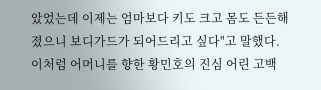았었는데 이제는 엄마보다 키도 크고 몸도 든든해졌으니 보디가드가 되어드리고 싶다"고 말했다.
이처럼 어머니를 향한 황민호의 진심 어린 고백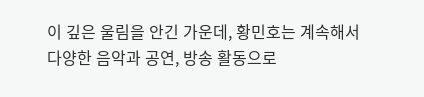이 깊은 울림을 안긴 가운데, 황민호는 계속해서 다양한 음악과 공연, 방송 활동으로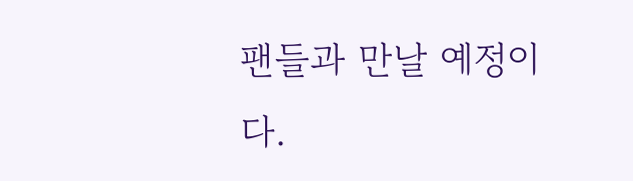팬들과 만날 예정이다.